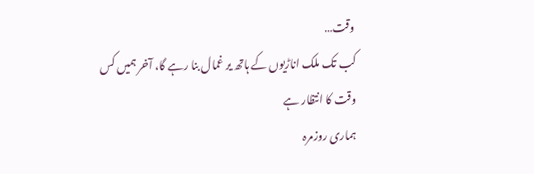وقت…
کب تک ملک اناڑیوں کے ہاتھ یر غمال بنا رہے گا، آخر ہمیں کس وقت کا انتظار ہے
ہماری روزمرہ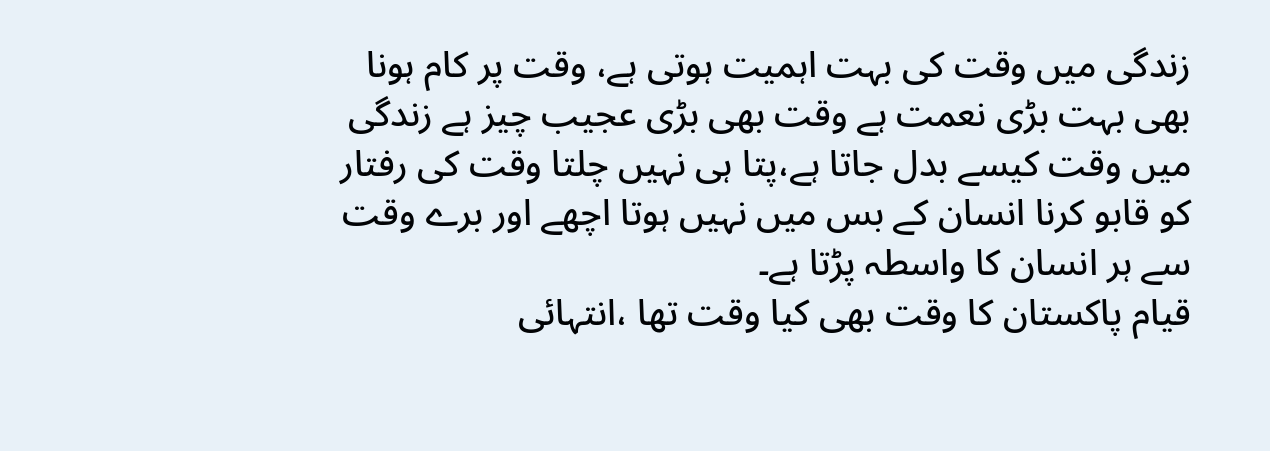زندگی میں وقت کی بہت اہمیت ہوتی ہے، وقت پر کام ہونا بھی بہت بڑی نعمت ہے وقت بھی بڑی عجیب چیز ہے زندگی میں وقت کیسے بدل جاتا ہے،پتا ہی نہیں چلتا وقت کی رفتار کو قابو کرنا انسان کے بس میں نہیں ہوتا اچھے اور برے وقت سے ہر انسان کا واسطہ پڑتا ہے۔
قیام پاکستان کا وقت بھی کیا وقت تھا ،انتہائی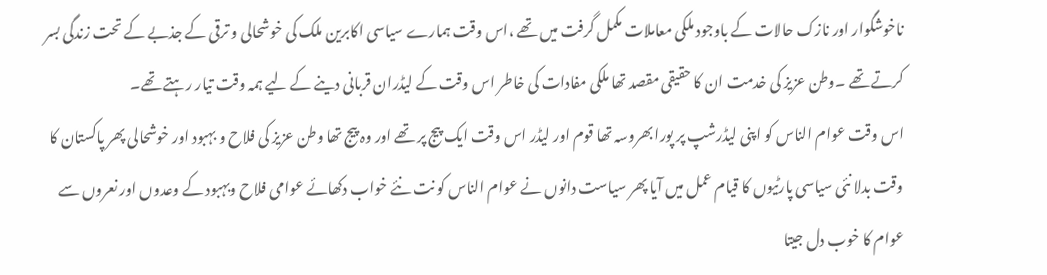ناخوشگوار اور نازک حالات کے باوجود ملکی معاملات مکمل گرفت میں تھے ،اس وقت ہمارے سیاسی اکابرین ملک کی خوشحالی و ترقی کے جذبے کے تحت زندگی بسر کرتے تھے ۔وطن عزیز کی خدمت ان کا حقیقی مقصد تھا ملکی مفادات کی خاطر اس وقت کے لیڈران قربانی دینے کے لیے ہمہ وقت تیار رہتے تھے۔
اس وقت عوام الناس کو اپنی لیڈرشپ پر پورا بھروسہ تھا قوم اور لیڈر اس وقت ایک پیج پر تھے اور وہ پیج تھا وطن عزیز کی فلاح و بہبود اور خوشحالی پھر پاکستان کا وقت بدلا نئی سیاسی پارٹیوں کا قیام عمل میں آیا پھر سیاست دانوں نے عوام الناس کو نت نئے خواب دکھائے عوامی فلاح وبہبود کے وعدوں اور نعروں سے عوام کا خوب دل جیتا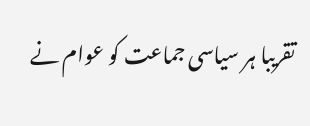تقریبا ہر سیاسی جماعت کو عوام نے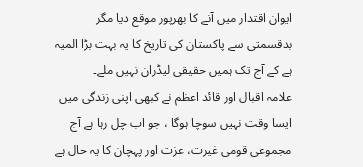ایوان اقتدار میں آنے کا بھرپور موقع دیا مگر بدقسمتی سے پاکستان کی تاریخ کا یہ بہت بڑا المیہ ہے کے آج تک ہمیں حقیقی لیڈران نہیں ملے۔
علامہ اقبال اور قائد اعظم نے کبھی اپنی زندگی میں ایسا وقت نہیں سوچا ہوگا ، جو اب چل رہا ہے آج مجموعی قومی غیرت، عزت اور پہچان کا یہ حال ہے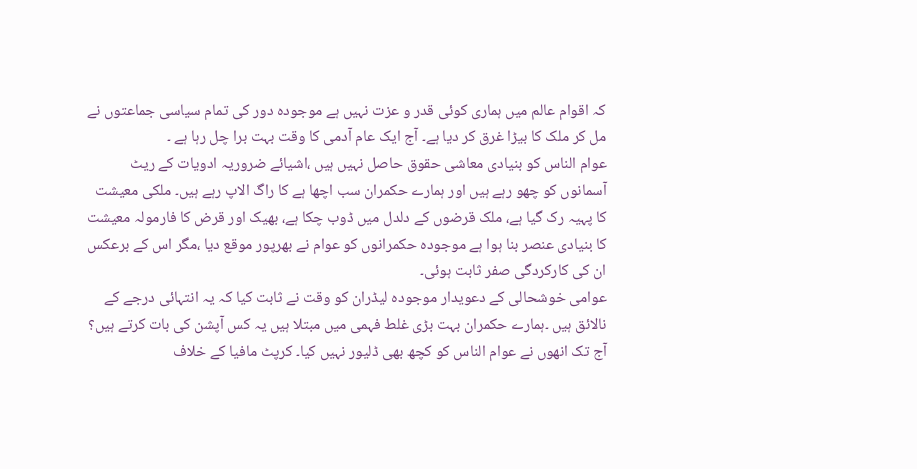کہ اقوام عالم میں ہماری کوئی قدر و عزت نہیں ہے موجودہ دور کی تمام سیاسی جماعتوں نے مل کر ملک کا بیڑا غرق کر دیا ہے۔ آج ایک عام آدمی کا وقت بہت برا چل رہا ہے ۔
عوام الناس کو بنیادی معاشی حقوق حاصل نہیں ہیں ،اشیائے ضروریہ ادویات کے ریٹ آسمانوں کو چھو رہے ہیں اور ہمارے حکمران سب اچھا ہے کا راگ الاپ رہے ہیں۔ ملکی معیشت کا پہیہ رک گیا ہے، ملک قرضوں کے دلدل میں ڈوب چکا ہے، بھیک اور قرض کا فارمولہ معیشت کا بنیادی عنصر بنا ہوا ہے موجودہ حکمرانوں کو عوام نے بھرپور موقع دیا ،مگر اس کے برعکس ان کی کارکردگی صفر ثابت ہوئی۔
عوامی خوشحالی کے دعویدار موجودہ لیڈران کو وقت نے ثابت کیا کہ یہ انتہائی درجے کے نالائق ہیں ۔ہمارے حکمران بہت بڑی غلط فہمی میں مبتلا ہیں یہ کس آپشن کی بات کرتے ہیں؟ آج تک انھوں نے عوام الناس کو کچھ بھی ڈلیور نہیں کیا۔ کرپٹ مافیا کے خلاف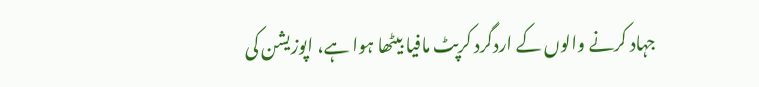جہاد کرنے والوں کے اردگرد کرپٹ مافیا بیٹھا ہوا ہے، اپوزیشن کی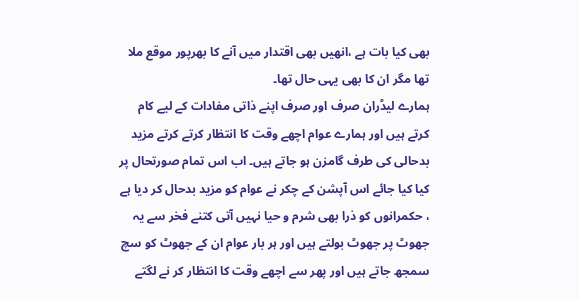بھی کیا بات ہے ،انھیں بھی اقتدار میں آنے کا بھرپور موقع ملا تھا مگر ان کا بھی یہی حال تھا۔
ہمارے لیڈران صرف اور صرف اپنے ذاتی مفادات کے لیے کام کرتے ہیں اور ہمارے عوام اچھے وقت کا انتظار کرتے کرتے مزید بدحالی کی طرف گامزن ہو جاتے ہیں۔ اب اس تمام صورتحال پر کیا کیا جائے اس آپشن کے چکر نے عوام کو مزید بدحال کر دیا ہے ، حکمرانوں کو ذرا بھی شرم و حیا نہیں آتی کتنے فخر سے یہ جھوٹ پر جھوٹ بولتے ہیں اور ہر بار عوام ان کے جھوٹ کو سچ سمجھ جاتے ہیں اور پھر سے اچھے وقت کا انتظار کر نے لگتے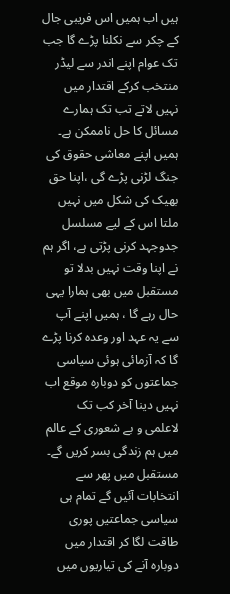ہیں اب ہمیں اس فریبی جال کے چکر سے نکلنا پڑے گا جب تک عوام اپنے اندر سے لیڈر منتخب کرکے اقتدار میں نہیں لاتے تب تک ہمارے مسائل کا حل ناممکن ہے۔
ہمیں اپنے معاشی حقوق کی جنگ لڑنی پڑے گی ،اپنا حق بھیک کی شکل میں نہیں ملتا اس کے لیے مسلسل جدوجہد کرنی پڑتی ہے، اگر ہم نے اپنا وقت نہیں بدلا تو مستقبل میں بھی ہمارا یہی حال رہے گا ، ہمیں اپنے آپ سے یہ عہد اور وعدہ کرنا پڑے گا کہ آزمائی ہوئی سیاسی جماعتوں کو دوبارہ موقع اب نہیں دینا آخر کب تک لاعلمی و بے شعوری کے عالم میں ہم زندگی بسر کریں گے۔
مستقبل میں پھر سے انتخابات آئیں گے تمام ہی سیاسی جماعتیں پوری طاقت لگا کر اقتدار میں دوبارہ آنے کی تیاریوں میں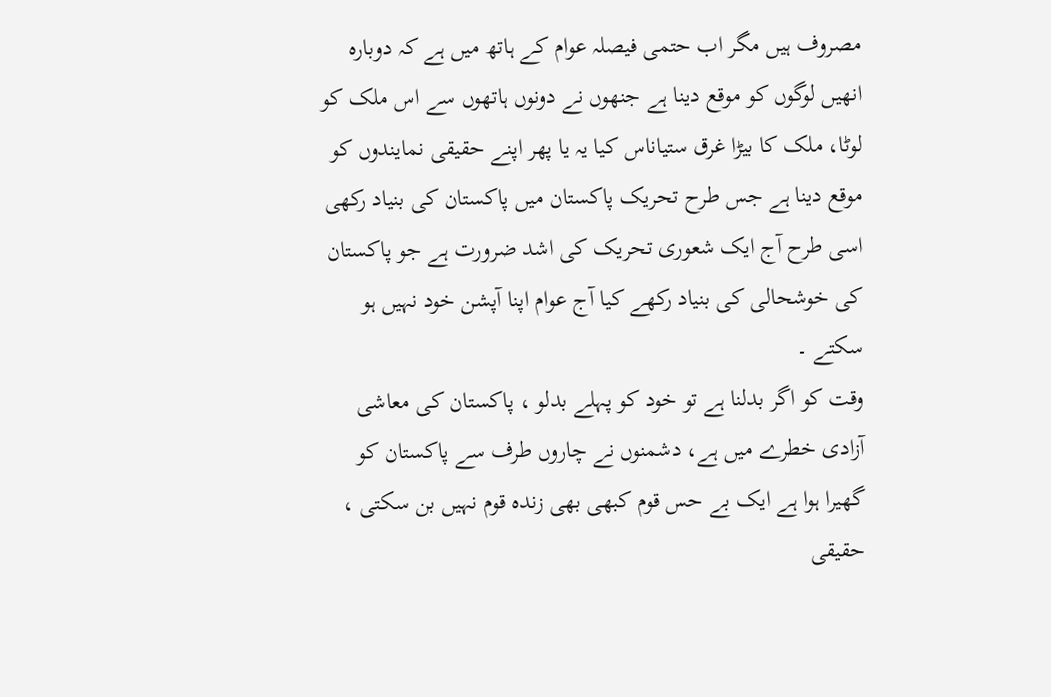مصروف ہیں مگر اب حتمی فیصلہ عوام کے ہاتھ میں ہے کہ دوبارہ انھیں لوگوں کو موقع دینا ہے جنھوں نے دونوں ہاتھوں سے اس ملک کو لوٹا، ملک کا بیڑا غرق ستیاناس کیا یہ یا پھر اپنے حقیقی نمایندوں کو موقع دینا ہے جس طرح تحریک پاکستان میں پاکستان کی بنیاد رکھی اسی طرح آج ایک شعوری تحریک کی اشد ضرورت ہے جو پاکستان کی خوشحالی کی بنیاد رکھے کیا آج عوام اپنا آپشن خود نہیں ہو سکتے ۔
وقت کو اگر بدلنا ہے تو خود کو پہلے بدلو ، پاکستان کی معاشی آزادی خطرے میں ہے، دشمنوں نے چاروں طرف سے پاکستان کو گھیرا ہوا ہے ایک بے حس قوم کبھی بھی زندہ قوم نہیں بن سکتی ، حقیقی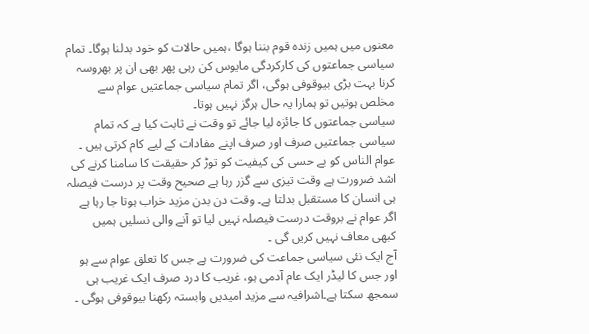معنوں میں ہمیں زندہ قوم بننا ہوگا ،ہمیں حالات کو خود بدلنا ہوگا۔ تمام سیاسی جماعتوں کی کارکردگی مایوس کن رہی پھر بھی ان پر بھروسہ کرنا بہت بڑی بیوقوفی ہوگی، اگر تمام سیاسی جماعتیں عوام سے مخلص ہوتیں تو ہمارا یہ حال ہرگز نہیں ہوتا۔
سیاسی جماعتوں کا جائزہ لیا جائے تو وقت نے ثابت کیا ہے کہ تمام سیاسی جماعتیں صرف اور صرف اپنے مفادات کے لیے کام کرتی ہیں ۔ عوام الناس کو بے حسی کی کیفیت کو توڑ کر حقیقت کا سامنا کرنے کی اشد ضرورت ہے وقت تیزی سے گزر رہا ہے صحیح وقت پر درست فیصلہ ہی انسان کا مستقبل بدلتا ہے۔ وقت دن بدن مزید خراب ہوتا جا رہا ہے اگر عوام نے بروقت درست فیصلہ نہیں لیا تو آنے والی نسلیں ہمیں کبھی معاف نہیں کریں گی ۔
آج ایک نئی سیاسی جماعت کی ضرورت ہے جس کا تعلق عوام سے ہو اور جس کا لیڈر ایک عام آدمی ہو، غریب کا درد صرف ایک غریب ہی سمجھ سکتا ہے۔اشرافیہ سے مزید امیدیں وابستہ رکھنا بیوقوفی ہوگی ۔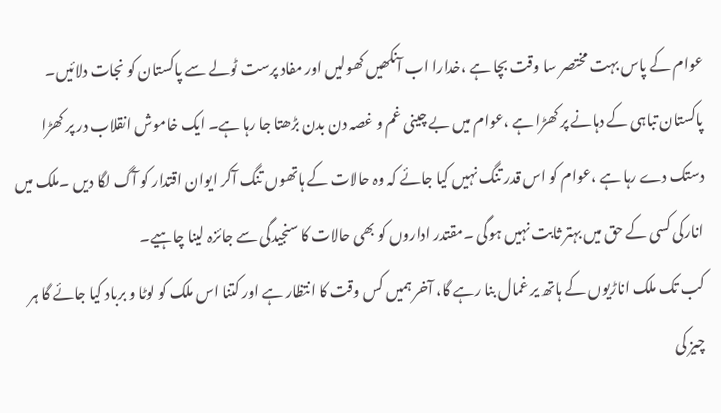عوام کے پاس بہت مختصر سا وقت بچا ہے ،خدارا اب آنکھیں کھولیں اور مفاد پرست ٹولے سے پاکستان کو نجات دلائیں۔
پاکستان تباہی کے دہانے پر کھڑا ہے ،عوام میں بے چینی غم و غصہ دن بدن بڑھتا جا رہا ہے۔ ایک خاموش انقلاب در پر کھڑا دستک دے رہا ہے ،عوام کو اس قدر تنگ نہیں کیا جائے کہ وہ حالات کے ہاتھوں تنگ آکر ایوان اقتدار کو آگ لگا دیں ۔ملک میں انارکی کسی کے حق میں بہتر ثابت نہیں ہوگی ۔مقتدر اداروں کو بھی حالات کا سنجیدگی سے جائزہ لینا چاہیے۔
کب تک ملک اناڑیوں کے ہاتھ یر غمال بنا رہے گا، آخر ہمیں کس وقت کا انتظار ہے اور کتنا اس ملک کو لوٹا و برباد کیا جائے گا ہر چیز کی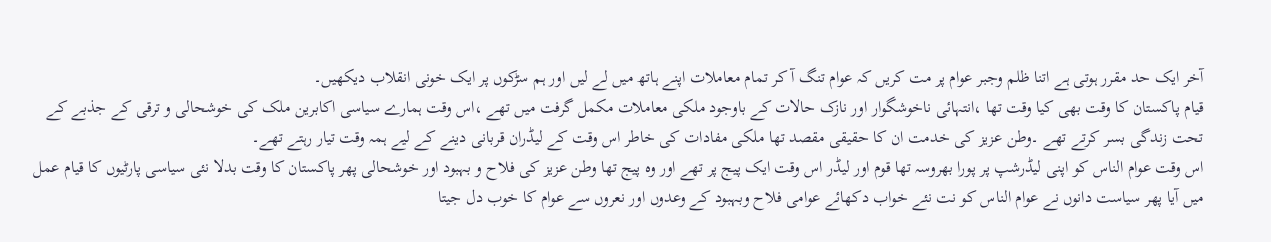آخر ایک حد مقرر ہوتی ہے اتنا ظلم وجبر عوام پر مت کریں کہ عوام تنگ آ کر تمام معاملات اپنے ہاتھ میں لے لیں اور ہم سڑکوں پر ایک خونی انقلاب دیکھیں۔
قیام پاکستان کا وقت بھی کیا وقت تھا ،انتہائی ناخوشگوار اور نازک حالات کے باوجود ملکی معاملات مکمل گرفت میں تھے ،اس وقت ہمارے سیاسی اکابرین ملک کی خوشحالی و ترقی کے جذبے کے تحت زندگی بسر کرتے تھے ۔وطن عزیز کی خدمت ان کا حقیقی مقصد تھا ملکی مفادات کی خاطر اس وقت کے لیڈران قربانی دینے کے لیے ہمہ وقت تیار رہتے تھے۔
اس وقت عوام الناس کو اپنی لیڈرشپ پر پورا بھروسہ تھا قوم اور لیڈر اس وقت ایک پیج پر تھے اور وہ پیج تھا وطن عزیز کی فلاح و بہبود اور خوشحالی پھر پاکستان کا وقت بدلا نئی سیاسی پارٹیوں کا قیام عمل میں آیا پھر سیاست دانوں نے عوام الناس کو نت نئے خواب دکھائے عوامی فلاح وبہبود کے وعدوں اور نعروں سے عوام کا خوب دل جیتا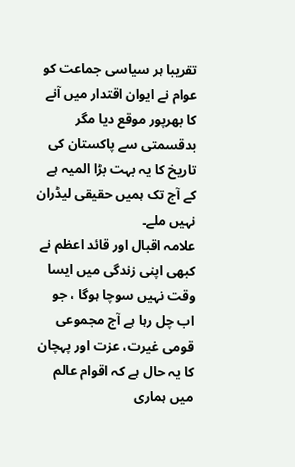تقریبا ہر سیاسی جماعت کو عوام نے ایوان اقتدار میں آنے کا بھرپور موقع دیا مگر بدقسمتی سے پاکستان کی تاریخ کا یہ بہت بڑا المیہ ہے کے آج تک ہمیں حقیقی لیڈران نہیں ملے۔
علامہ اقبال اور قائد اعظم نے کبھی اپنی زندگی میں ایسا وقت نہیں سوچا ہوگا ، جو اب چل رہا ہے آج مجموعی قومی غیرت، عزت اور پہچان کا یہ حال ہے کہ اقوام عالم میں ہماری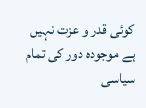کوئی قدر و عزت نہیں ہے موجودہ دور کی تمام سیاسی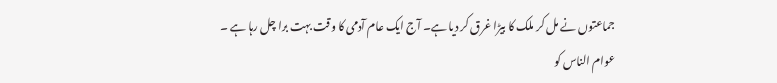جماعتوں نے مل کر ملک کا بیڑا غرق کر دیا ہے۔ آج ایک عام آدمی کا وقت بہت برا چل رہا ہے ۔
عوام الناس کو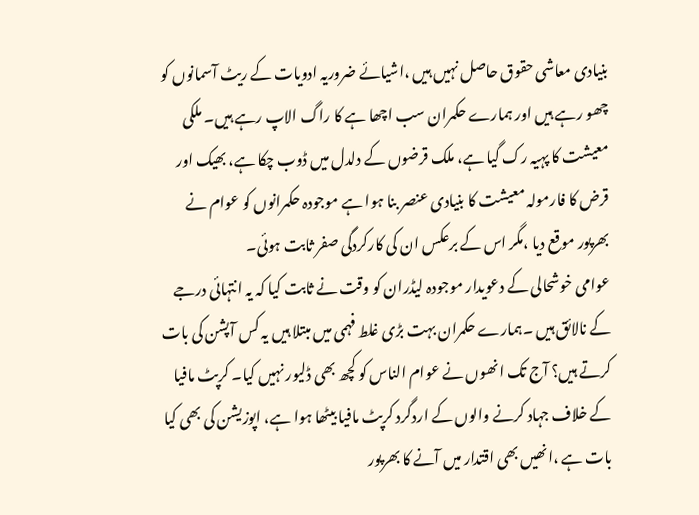بنیادی معاشی حقوق حاصل نہیں ہیں ،اشیائے ضروریہ ادویات کے ریٹ آسمانوں کو چھو رہے ہیں اور ہمارے حکمران سب اچھا ہے کا راگ الاپ رہے ہیں۔ ملکی معیشت کا پہیہ رک گیا ہے، ملک قرضوں کے دلدل میں ڈوب چکا ہے، بھیک اور قرض کا فارمولہ معیشت کا بنیادی عنصر بنا ہوا ہے موجودہ حکمرانوں کو عوام نے بھرپور موقع دیا ،مگر اس کے برعکس ان کی کارکردگی صفر ثابت ہوئی۔
عوامی خوشحالی کے دعویدار موجودہ لیڈران کو وقت نے ثابت کیا کہ یہ انتہائی درجے کے نالائق ہیں ۔ہمارے حکمران بہت بڑی غلط فہمی میں مبتلا ہیں یہ کس آپشن کی بات کرتے ہیں؟ آج تک انھوں نے عوام الناس کو کچھ بھی ڈلیور نہیں کیا۔ کرپٹ مافیا کے خلاف جہاد کرنے والوں کے اردگرد کرپٹ مافیا بیٹھا ہوا ہے، اپوزیشن کی بھی کیا بات ہے ،انھیں بھی اقتدار میں آنے کا بھرپور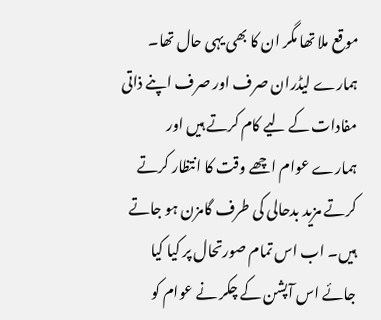موقع ملا تھا مگر ان کا بھی یہی حال تھا۔
ہمارے لیڈران صرف اور صرف اپنے ذاتی مفادات کے لیے کام کرتے ہیں اور ہمارے عوام اچھے وقت کا انتظار کرتے کرتے مزید بدحالی کی طرف گامزن ہو جاتے ہیں۔ اب اس تمام صورتحال پر کیا کیا جائے اس آپشن کے چکر نے عوام کو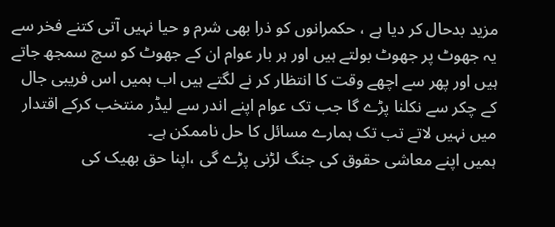مزید بدحال کر دیا ہے ، حکمرانوں کو ذرا بھی شرم و حیا نہیں آتی کتنے فخر سے یہ جھوٹ پر جھوٹ بولتے ہیں اور ہر بار عوام ان کے جھوٹ کو سچ سمجھ جاتے ہیں اور پھر سے اچھے وقت کا انتظار کر نے لگتے ہیں اب ہمیں اس فریبی جال کے چکر سے نکلنا پڑے گا جب تک عوام اپنے اندر سے لیڈر منتخب کرکے اقتدار میں نہیں لاتے تب تک ہمارے مسائل کا حل ناممکن ہے۔
ہمیں اپنے معاشی حقوق کی جنگ لڑنی پڑے گی ،اپنا حق بھیک کی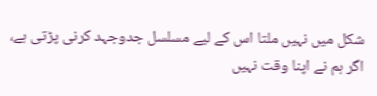شکل میں نہیں ملتا اس کے لیے مسلسل جدوجہد کرنی پڑتی ہے، اگر ہم نے اپنا وقت نہیں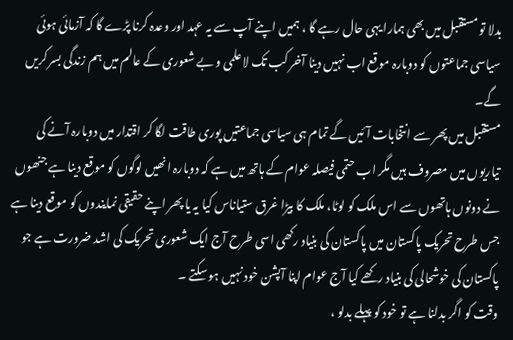بدلا تو مستقبل میں بھی ہمارا یہی حال رہے گا ، ہمیں اپنے آپ سے یہ عہد اور وعدہ کرنا پڑے گا کہ آزمائی ہوئی سیاسی جماعتوں کو دوبارہ موقع اب نہیں دینا آخر کب تک لاعلمی و بے شعوری کے عالم میں ہم زندگی بسر کریں گے۔
مستقبل میں پھر سے انتخابات آئیں گے تمام ہی سیاسی جماعتیں پوری طاقت لگا کر اقتدار میں دوبارہ آنے کی تیاریوں میں مصروف ہیں مگر اب حتمی فیصلہ عوام کے ہاتھ میں ہے کہ دوبارہ انھیں لوگوں کو موقع دینا ہے جنھوں نے دونوں ہاتھوں سے اس ملک کو لوٹا، ملک کا بیڑا غرق ستیاناس کیا یہ یا پھر اپنے حقیقی نمایندوں کو موقع دینا ہے جس طرح تحریک پاکستان میں پاکستان کی بنیاد رکھی اسی طرح آج ایک شعوری تحریک کی اشد ضرورت ہے جو پاکستان کی خوشحالی کی بنیاد رکھے کیا آج عوام اپنا آپشن خود نہیں ہو سکتے ۔
وقت کو اگر بدلنا ہے تو خود کو پہلے بدلو ،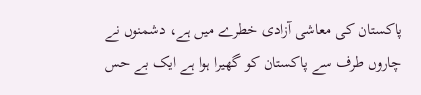پاکستان کی معاشی آزادی خطرے میں ہے، دشمنوں نے چاروں طرف سے پاکستان کو گھیرا ہوا ہے ایک بے حس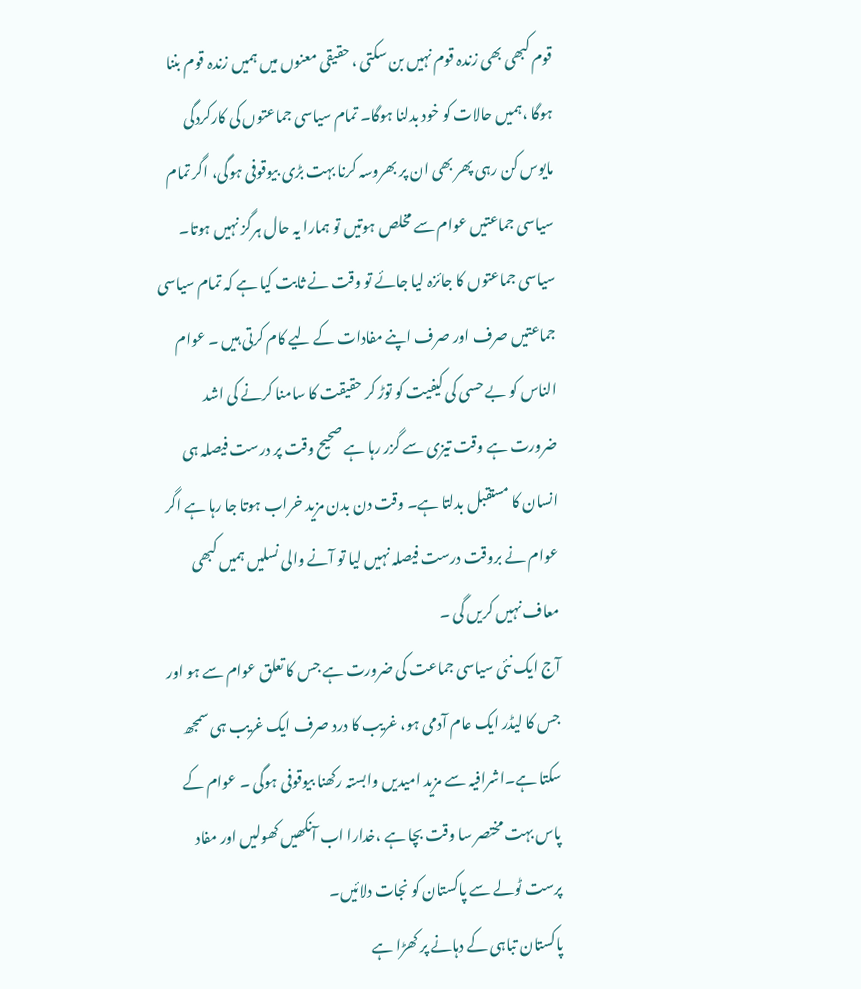قوم کبھی بھی زندہ قوم نہیں بن سکتی ، حقیقی معنوں میں ہمیں زندہ قوم بننا ہوگا ،ہمیں حالات کو خود بدلنا ہوگا۔ تمام سیاسی جماعتوں کی کارکردگی مایوس کن رہی پھر بھی ان پر بھروسہ کرنا بہت بڑی بیوقوفی ہوگی، اگر تمام سیاسی جماعتیں عوام سے مخلص ہوتیں تو ہمارا یہ حال ہرگز نہیں ہوتا۔
سیاسی جماعتوں کا جائزہ لیا جائے تو وقت نے ثابت کیا ہے کہ تمام سیاسی جماعتیں صرف اور صرف اپنے مفادات کے لیے کام کرتی ہیں ۔ عوام الناس کو بے حسی کی کیفیت کو توڑ کر حقیقت کا سامنا کرنے کی اشد ضرورت ہے وقت تیزی سے گزر رہا ہے صحیح وقت پر درست فیصلہ ہی انسان کا مستقبل بدلتا ہے۔ وقت دن بدن مزید خراب ہوتا جا رہا ہے اگر عوام نے بروقت درست فیصلہ نہیں لیا تو آنے والی نسلیں ہمیں کبھی معاف نہیں کریں گی ۔
آج ایک نئی سیاسی جماعت کی ضرورت ہے جس کا تعلق عوام سے ہو اور جس کا لیڈر ایک عام آدمی ہو، غریب کا درد صرف ایک غریب ہی سمجھ سکتا ہے۔اشرافیہ سے مزید امیدیں وابستہ رکھنا بیوقوفی ہوگی ۔ عوام کے پاس بہت مختصر سا وقت بچا ہے ،خدارا اب آنکھیں کھولیں اور مفاد پرست ٹولے سے پاکستان کو نجات دلائیں۔
پاکستان تباہی کے دہانے پر کھڑا ہے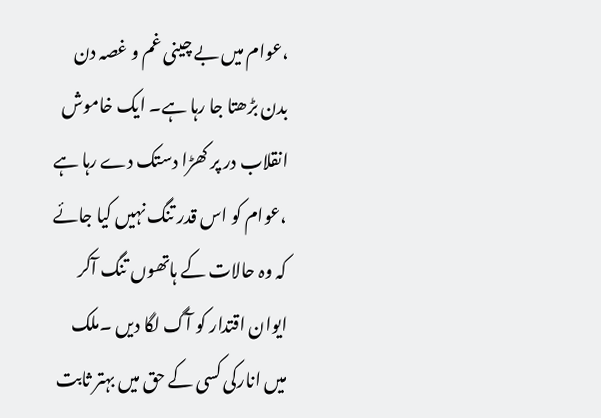،عوام میں بے چینی غم و غصہ دن بدن بڑھتا جا رہا ہے۔ ایک خاموش انقلاب در پر کھڑا دستک دے رہا ہے ،عوام کو اس قدر تنگ نہیں کیا جائے کہ وہ حالات کے ہاتھوں تنگ آکر ایوان اقتدار کو آگ لگا دیں ۔ملک میں انارکی کسی کے حق میں بہتر ثابت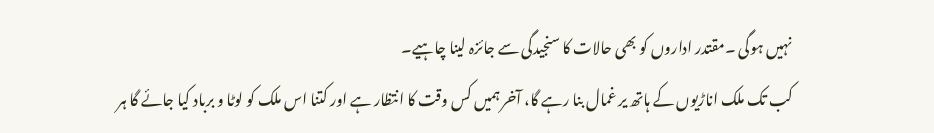نہیں ہوگی ۔مقتدر اداروں کو بھی حالات کا سنجیدگی سے جائزہ لینا چاہیے۔
کب تک ملک اناڑیوں کے ہاتھ یر غمال بنا رہے گا، آخر ہمیں کس وقت کا انتظار ہے اور کتنا اس ملک کو لوٹا و برباد کیا جائے گا ہر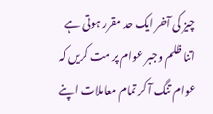چیز کی آخر ایک حد مقرر ہوتی ہے اتنا ظلم وجبر عوام پر مت کریں کہ عوام تنگ آ کر تمام معاملات اپنے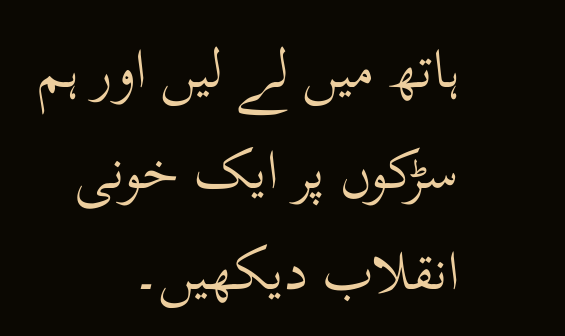ہاتھ میں لے لیں اور ہم سڑکوں پر ایک خونی انقلاب دیکھیں۔